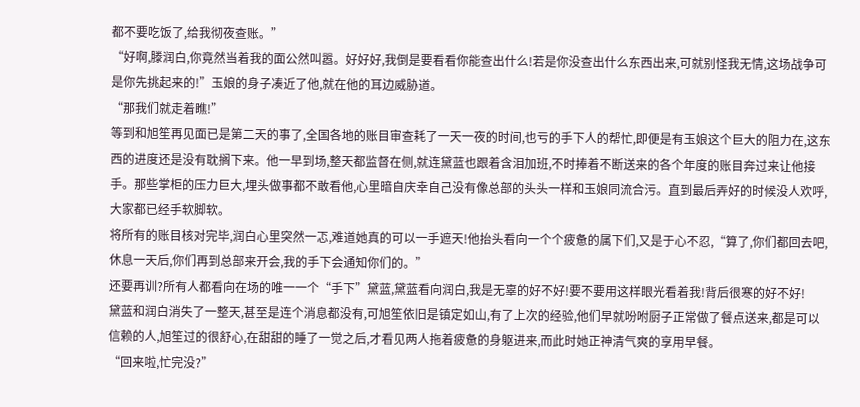都不要吃饭了,给我彻夜查账。”
“好啊,滕润白,你竟然当着我的面公然叫嚣。好好好,我倒是要看看你能查出什么!若是你没查出什么东西出来,可就别怪我无情,这场战争可是你先挑起来的!”玉娘的身子凑近了他,就在他的耳边威胁道。
“那我们就走着瞧!”
等到和旭笙再见面已是第二天的事了,全国各地的账目审查耗了一天一夜的时间,也亏的手下人的帮忙,即便是有玉娘这个巨大的阻力在,这东西的进度还是没有耽搁下来。他一早到场,整天都监督在侧,就连黛蓝也跟着含泪加班,不时捧着不断送来的各个年度的账目奔过来让他接手。那些掌柜的压力巨大,埋头做事都不敢看他,心里暗自庆幸自己没有像总部的头头一样和玉娘同流合污。直到最后弄好的时候没人欢呼,大家都已经手软脚软。
将所有的账目核对完毕,润白心里突然一忑,难道她真的可以一手遮天!他抬头看向一个个疲惫的属下们,又是于心不忍,“算了,你们都回去吧,休息一天后,你们再到总部来开会,我的手下会通知你们的。”
还要再训?所有人都看向在场的唯一一个“手下”黛蓝,黛蓝看向润白,我是无辜的好不好!要不要用这样眼光看着我!背后很寒的好不好!
黛蓝和润白消失了一整天,甚至是连个消息都没有,可旭笙依旧是镇定如山,有了上次的经验,他们早就吩咐厨子正常做了餐点送来,都是可以信赖的人,旭笙过的很舒心,在甜甜的睡了一觉之后,才看见两人拖着疲惫的身躯进来,而此时她正神清气爽的享用早餐。
“回来啦,忙完没?”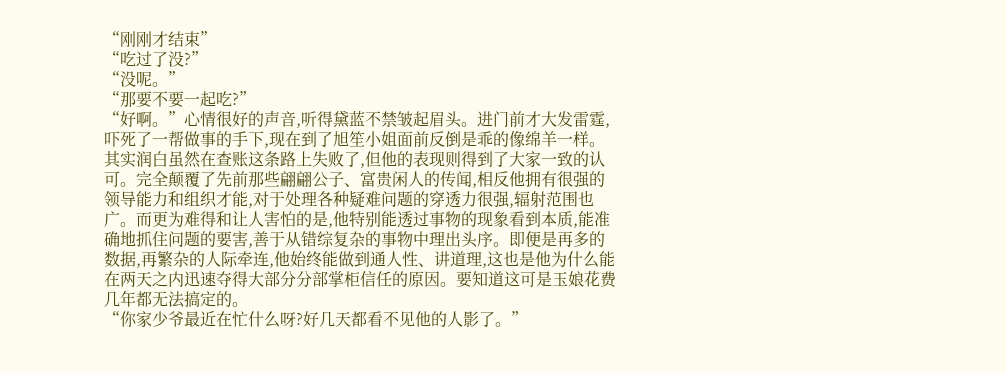“刚刚才结束”
“吃过了没?”
“没呢。”
“那要不要一起吃?”
“好啊。”心情很好的声音,听得黛蓝不禁皱起眉头。进门前才大发雷霆,吓死了一帮做事的手下,现在到了旭笙小姐面前反倒是乖的像绵羊一样。
其实润白虽然在查账这条路上失败了,但他的表现则得到了大家一致的认可。完全颠覆了先前那些翩翩公子、富贵闲人的传闻,相反他拥有很强的领导能力和组织才能,对于处理各种疑难问题的穿透力很强,辐射范围也广。而更为难得和让人害怕的是,他特别能透过事物的现象看到本质,能准确地抓住问题的要害,善于从错综复杂的事物中理出头序。即便是再多的数据,再繁杂的人际牵连,他始终能做到通人性、讲道理,这也是他为什么能在两天之内迅速夺得大部分分部掌柜信任的原因。要知道这可是玉娘花费几年都无法搞定的。
“你家少爷最近在忙什么呀?好几天都看不见他的人影了。”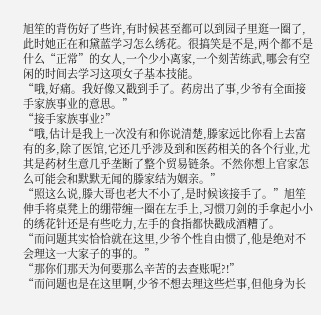旭笙的背伤好了些许,有时候甚至都可以到园子里逛一圈了,此时她正在和黛蓝学习怎么绣花。很搞笑是不是,两个都不是什么“正常”的女人,一个少小离家,一个刻苦练武,哪会有空闲的时间去学习这项女子基本技能。
“哦,好痛。我好像又戳到手了。药房出了事,少爷有全面接手家族事业的意思。”
“接手家族事业?”
“哦,估计是我上一次没有和你说清楚,滕家远比你看上去富有的多,除了医馆,它还几乎涉及到和医药相关的各个行业,尤其是药材生意几乎垄断了整个贸易链条。不然你想上官家怎么可能会和默默无闻的滕家结为姻亲。”
“照这么说,滕大哥也老大不小了,是时候该接手了。”旭笙伸手将桌凳上的绷带缠一圈在左手上,习惯刀剑的手拿起小小的绣花针还是有些吃力,左手的食指都快戳成酒糟了。
“而问题其实恰恰就在这里,少爷个性自由惯了,他是绝对不会理这一大家子的事的。”
“那你们那天为何要那么辛苦的去查账呢?!”
“而问题也是在这里啊,少爷不想去理这些烂事,但他身为长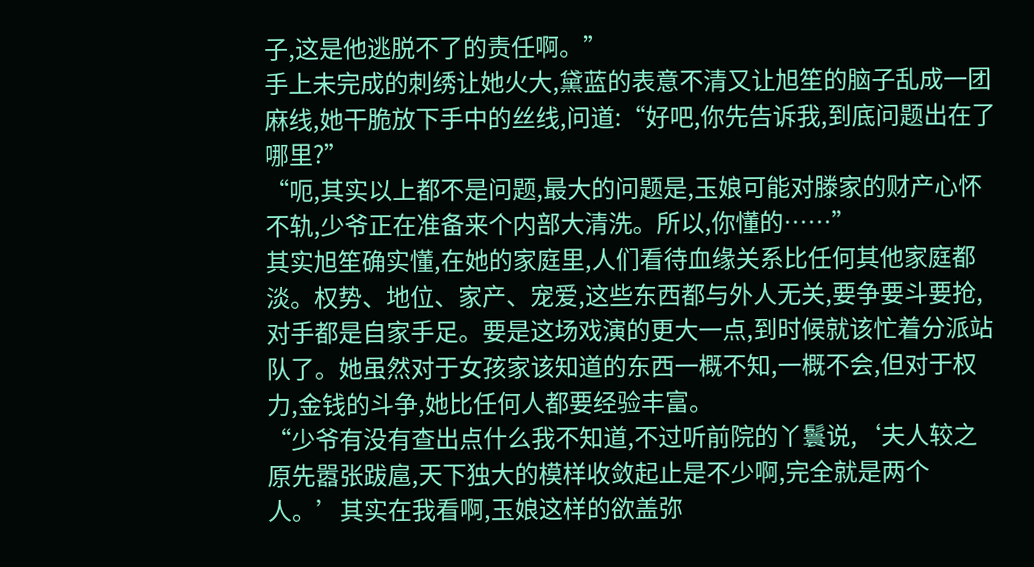子,这是他逃脱不了的责任啊。”
手上未完成的刺绣让她火大,黛蓝的表意不清又让旭笙的脑子乱成一团麻线,她干脆放下手中的丝线,问道:“好吧,你先告诉我,到底问题出在了哪里?”
“呃,其实以上都不是问题,最大的问题是,玉娘可能对滕家的财产心怀不轨,少爷正在准备来个内部大清洗。所以,你懂的……”
其实旭笙确实懂,在她的家庭里,人们看待血缘关系比任何其他家庭都淡。权势、地位、家产、宠爱,这些东西都与外人无关,要争要斗要抢,对手都是自家手足。要是这场戏演的更大一点,到时候就该忙着分派站队了。她虽然对于女孩家该知道的东西一概不知,一概不会,但对于权力,金钱的斗争,她比任何人都要经验丰富。
“少爷有没有查出点什么我不知道,不过听前院的丫鬟说,‘夫人较之原先嚣张跋扈,天下独大的模样收敛起止是不少啊,完全就是两个人。’其实在我看啊,玉娘这样的欲盖弥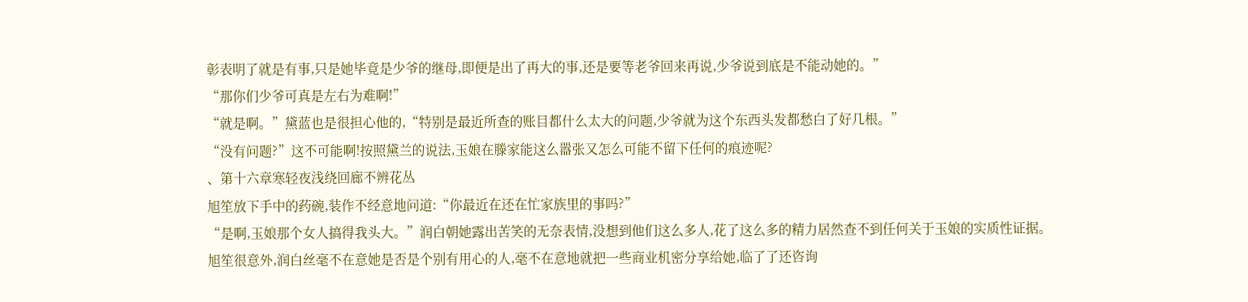彰表明了就是有事,只是她毕竟是少爷的继母,即便是出了再大的事,还是要等老爷回来再说,少爷说到底是不能动她的。”
“那你们少爷可真是左右为难啊!”
“就是啊。”黛蓝也是很担心他的,“特别是最近所查的账目都什么太大的问题,少爷就为这个东西头发都愁白了好几根。”
“没有问题?”这不可能啊!按照黛兰的说法,玉娘在滕家能这么嚣张又怎么可能不留下任何的痕迹呢?
、第十六章寒轻夜浅绕回廊不辨花丛
旭笙放下手中的药碗,装作不经意地问道:“你最近在还在忙家族里的事吗?”
“是啊,玉娘那个女人搞得我头大。”润白朝她露出苦笑的无奈表情,没想到他们这么多人,花了这么多的精力居然查不到任何关于玉娘的实质性证据。
旭笙很意外,润白丝毫不在意她是否是个别有用心的人,毫不在意地就把一些商业机密分享给她,临了了还咨询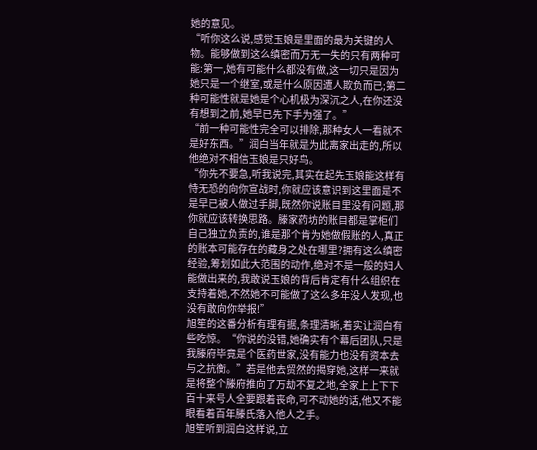她的意见。
“听你这么说,感觉玉娘是里面的最为关键的人物。能够做到这么缜密而万无一失的只有两种可能:第一,她有可能什么都没有做,这一切只是因为她只是一个继室,或是什么原因遭人欺负而已;第二种可能性就是她是个心机极为深沉之人,在你还没有想到之前,她早已先下手为强了。”
“前一种可能性完全可以排除,那种女人一看就不是好东西。”润白当年就是为此离家出走的,所以他绝对不相信玉娘是只好鸟。
“你先不要急,听我说完,其实在起先玉娘能这样有恃无恐的向你宣战时,你就应该意识到这里面是不是早已被人做过手脚,既然你说账目里没有问题,那你就应该转换思路。滕家药坊的账目都是掌柜们自己独立负责的,谁是那个肯为她做假账的人,真正的账本可能存在的藏身之处在哪里?拥有这么缜密经验,筹划如此大范围的动作,绝对不是一般的妇人能做出来的,我敢说玉娘的背后肯定有什么组织在支持着她,不然她不可能做了这么多年没人发现,也没有敢向你举报!”
旭笙的这番分析有理有据,条理清晰,着实让润白有些吃惊。“你说的没错,她确实有个幕后团队,只是我滕府毕竟是个医药世家,没有能力也没有资本去与之抗衡。”若是他去贸然的揭穿她,这样一来就是将整个滕府推向了万劫不复之地,全家上上下下百十来号人全要跟着丧命,可不动她的话,他又不能眼看着百年滕氏落入他人之手。
旭笙听到润白这样说,立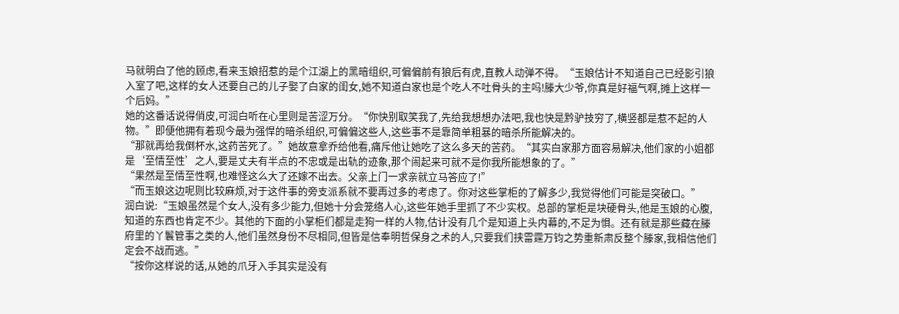马就明白了他的顾虑,看来玉娘招惹的是个江湖上的黑暗组织,可偏偏前有狼后有虎,直教人动弹不得。“玉娘估计不知道自己已经影引狼入室了吧,这样的女人还要自己的儿子娶了白家的闺女,她不知道白家也是个吃人不吐骨头的主吗!滕大少爷,你真是好福气啊,摊上这样一个后妈。”
她的这番话说得俏皮,可润白听在心里则是苦涩万分。“你快别取笑我了,先给我想想办法吧,我也快是黔驴技穷了,横竖都是惹不起的人物。”即便他拥有着现今最为强悍的暗杀组织,可偏偏这些人,这些事不是靠简单粗暴的暗杀所能解决的。
“那就再给我倒杯水,这药苦死了。”她故意拿乔给他看,痛斥他让她吃了这么多天的苦药。“其实白家那方面容易解决,他们家的小姐都是‘至情至性’之人,要是丈夫有半点的不忠或是出轨的迹象,那个闹起来可就不是你我所能想象的了。”
“果然是至情至性啊,也难怪这么大了还嫁不出去。父亲上门一求亲就立马答应了!”
“而玉娘这边呢则比较麻烦,对于这件事的旁支派系就不要再过多的考虑了。你对这些掌柜的了解多少,我觉得他们可能是突破口。”
润白说:“玉娘虽然是个女人,没有多少能力,但她十分会笼络人心,这些年她手里抓了不少实权。总部的掌柜是块硬骨头,他是玉娘的心腹,知道的东西也肯定不少。其他的下面的小掌柜们都是走狗一样的人物,估计没有几个是知道上头内幕的,不足为惧。还有就是那些藏在滕府里的丫鬟管事之类的人,他们虽然身份不尽相同,但皆是信奉明哲保身之术的人,只要我们挟雷霆万钧之势重新肃反整个滕家,我相信他们定会不战而逃。”
“按你这样说的话,从她的爪牙入手其实是没有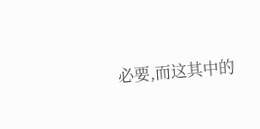必要,而这其中的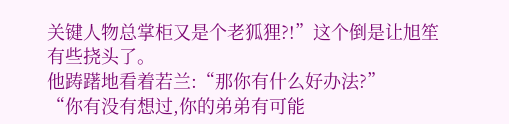关键人物总掌柜又是个老狐狸?!”这个倒是让旭笙有些挠头了。
他踌躇地看着若兰:“那你有什么好办法?”
“你有没有想过,你的弟弟有可能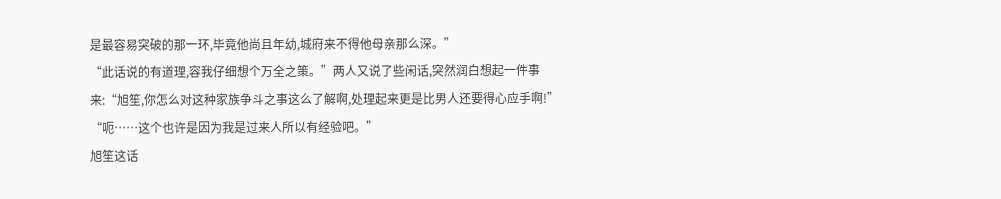是最容易突破的那一环,毕竟他尚且年幼,城府来不得他母亲那么深。”
“此话说的有道理,容我仔细想个万全之策。”两人又说了些闲话,突然润白想起一件事来:“旭笙,你怎么对这种家族争斗之事这么了解啊,处理起来更是比男人还要得心应手啊!”
“呃……这个也许是因为我是过来人所以有经验吧。”
旭笙这话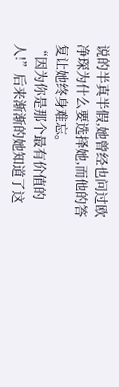说的半真半假,她曾经也问过欧净琛为什么要选择她,而他的答复让她终身难忘。
“因为你是那个最有价值的人!”后来渐渐的她知道了这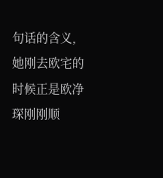句话的含义,她刚去欧宅的时候正是欧净琛刚刚顺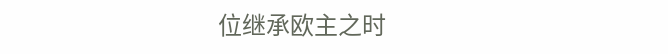位继承欧主之时